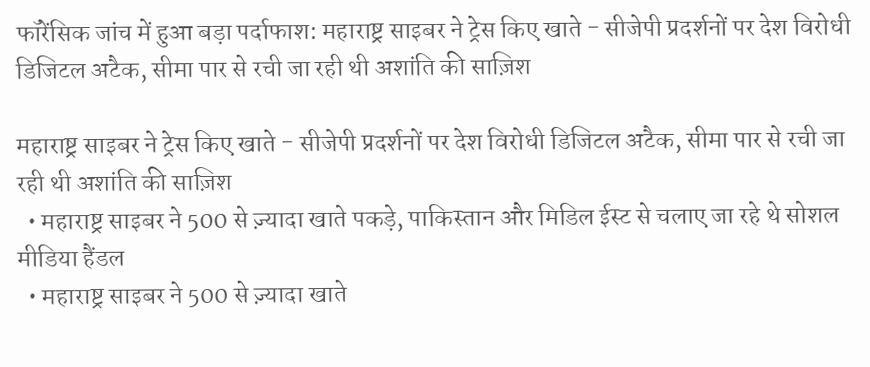फॉरेंसिक जांच में हुआ बड़ा पर्दाफाश: महाराष्ट्र साइबर ने ट्रेस किए खाते - सीजेपी प्रदर्शनों पर देश विरोधी डिजिटल अटैक, सीमा पार से रची जा रही थी अशांति की साज़िश

महाराष्ट्र साइबर ने ट्रेस किए खाते - सीजेपी प्रदर्शनों पर देश विरोधी डिजिटल अटैक, सीमा पार से रची जा रही थी अशांति की साज़िश
  • महाराष्ट्र साइबर ने 500 से ज़्यादा खाते पकड़े, पाकिस्तान और मिडिल ईस्ट से चलाए जा रहे थे सोशल मीडिया हैंडल
  • महाराष्ट्र साइबर ने 500 से ज़्यादा खाते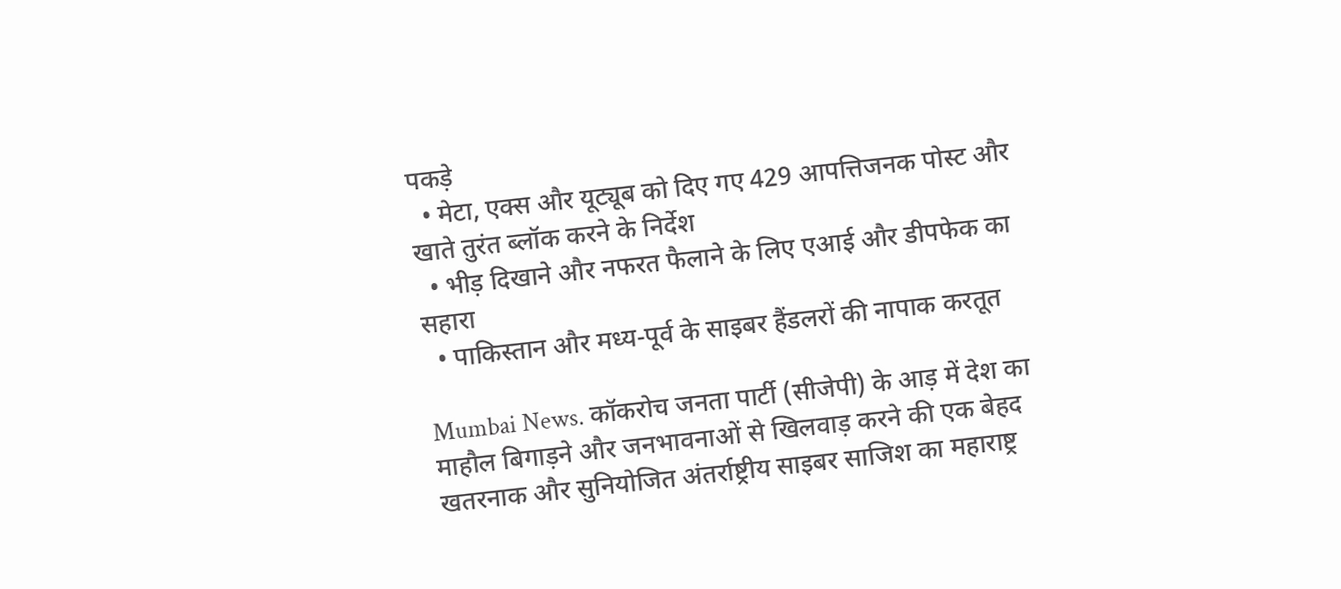पकड़े
  • मेटा, एक्स और यूट्यूब को दिए गए 429 आपत्तिजनक पोस्ट और खाते तुरंत ब्लॉक करने के निर्देश
  • भीड़ दिखाने और नफरत फैलाने के लिए एआई और डीपफेक का सहारा
  • पाकिस्तान और मध्य-पूर्व के साइबर हैंडलरों की नापाक करतूत

Mumbai News. कॉकरोच जनता पार्टी (सीजेपी) के आड़ में देश का माहौल बिगाड़ने और जनभावनाओं से खिलवाड़ करने की एक बेहद खतरनाक और सुनियोजित अंतर्राष्ट्रीय साइबर साजिश का महाराष्ट्र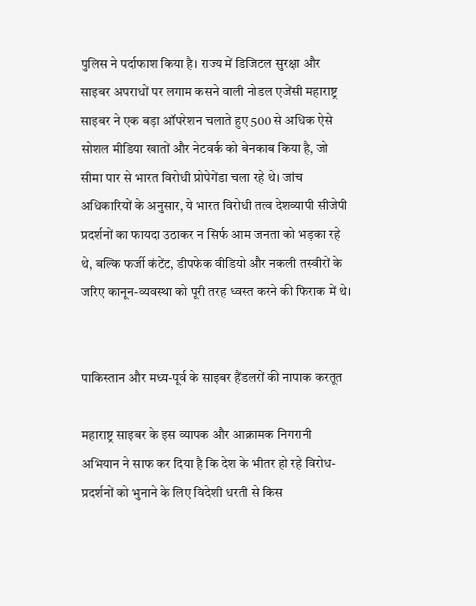पुलिस ने पर्दाफाश किया है। राज्य में डिजिटल सुरक्षा और साइबर अपराधों पर लगाम कसने वाली नोडल एजेंसी महाराष्ट्र साइबर ने एक बड़ा ऑपरेशन चलाते हुए 500 से अधिक ऐसे सोशल मीडिया खातों और नेटवर्क को बेनकाब किया है, जो सीमा पार से भारत विरोधी प्रोपेगेंडा चला रहे थे। जांच अधिकारियों के अनुसार, ये भारत विरोधी तत्व देशव्यापी सीजेपी प्रदर्शनों का फायदा उठाकर न सिर्फ आम जनता को भड़का रहे थे, बल्कि फर्जी कंटेंट, डीपफेक वीडियो और नकली तस्वीरों के जरिए कानून-व्यवस्था को पूरी तरह ध्वस्त करने की फिराक में थे।


पाकिस्तान और मध्य-पूर्व के साइबर हैंडलरों की नापाक करतूत

महाराष्ट्र साइबर के इस व्यापक और आक्रामक निगरानी अभियान ने साफ कर दिया है कि देश के भीतर हो रहे विरोध-प्रदर्शनों को भुनाने के लिए विदेशी धरती से किस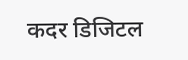कदर डिजिटल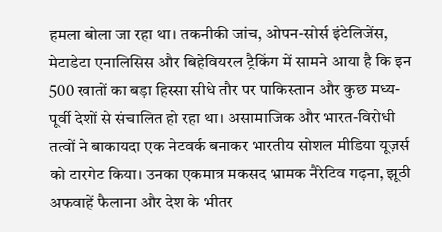हमला बोला जा रहा था। तकनीकी जांच, ओपन-सोर्स इंटेलिजेंस, मेटाडेटा एनालिसिस और बिहेवियरल ट्रैकिंग में सामने आया है कि इन 500 खातों का बड़ा हिस्सा सीधे तौर पर पाकिस्तान और कुछ मध्य-पूर्वी देशों से संचालित हो रहा था। असामाजिक और भारत-विरोधी तत्वों ने बाकायदा एक नेटवर्क बनाकर भारतीय सोशल मीडिया यूज़र्स को टारगेट किया। उनका एकमात्र मकसद भ्रामक नैरेटिव गढ़ना, झूठी अफवाहें फैलाना और देश के भीतर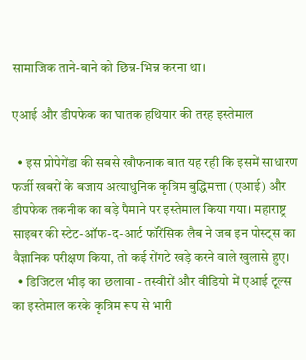सामाजिक ताने-बाने को छिन्न-भिन्न करना था।

एआई और डीपफेक का घातक हथियार की तरह इस्तेमाल

  • इस प्रोपेगेंडा की सबसे खौफनाक बात यह रही कि इसमें साधारण फर्जी खबरों के बजाय अत्याधुनिक कृत्रिम बुद्धिमत्ता (एआई) और डीपफेक तकनीक का बड़े पैमाने पर इस्तेमाल किया गया। महाराष्ट्र साइबर की स्टेट-ऑफ-द-आर्ट फॉरेंसिक लैब ने जब इन पोस्ट्स का वैज्ञानिक परीक्षण किया, तो कई रोंगटे खड़े करने वाले खुलासे हुए।
  • डिजिटल भीड़ का छलावा - तस्वीरों और वीडियो में एआई टूल्स का इस्तेमाल करके कृत्रिम रूप से भारी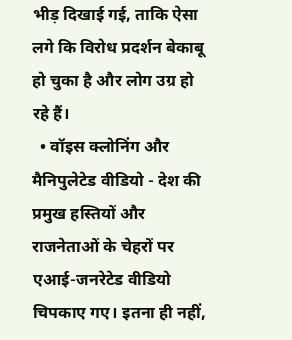भीड़ दिखाई गई, ताकि ऐसा लगे कि विरोध प्रदर्शन बेकाबू हो चुका है और लोग उग्र हो रहे हैं।
  • वॉइस क्लोनिंग और मैनिपुलेटेड वीडियो - देश की प्रमुख हस्तियों और राजनेताओं के चेहरों पर एआई-जनरेटेड वीडियो चिपकाए गए। इतना ही नहीं,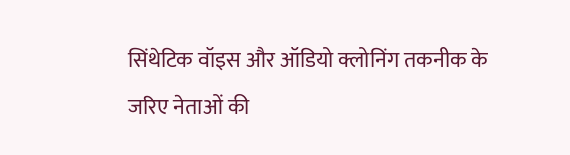सिंथेटिक वॉइस और ऑडियो क्लोनिंग तकनीक के जरिए नेताओं की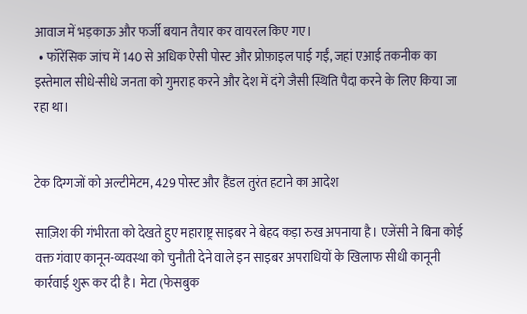आवाज में भड़काऊ और फर्जी बयान तैयार कर वायरल किए गए।
  • फॉरेंसिक जांच में 140 से अधिक ऐसी पोस्ट और प्रोफ़ाइल पाई गईं, जहां एआई तकनीक का इस्तेमाल सीधे-सीधे जनता को गुमराह करने और देश में दंगे जैसी स्थिति पैदा करने के लिए किया जा रहा था।


टेक दिग्गजों को अल्टीमेटम, 429 पोस्ट और हैंडल तुरंत हटाने का आदेश

साज़िश की गंभीरता को देखते हुए महाराष्ट्र साइबर ने बेहद कड़ा रुख अपनाया है। एजेंसी ने बिना कोई वक्त गंवाए कानून-व्यवस्था को चुनौती देने वाले इन साइबर अपराधियों के खिलाफ सीधी कानूनी कार्रवाई शुरू कर दी है। मेटा (फेसबुक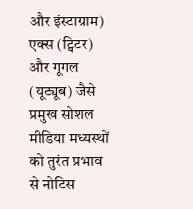और इंस्टाग्राम) एक्स (ट्विटर) और गूगल (यूट्यूब) जैसे प्रमुख सोशल मीडिया मध्यस्थों को तुरंत प्रभाव से नोटिस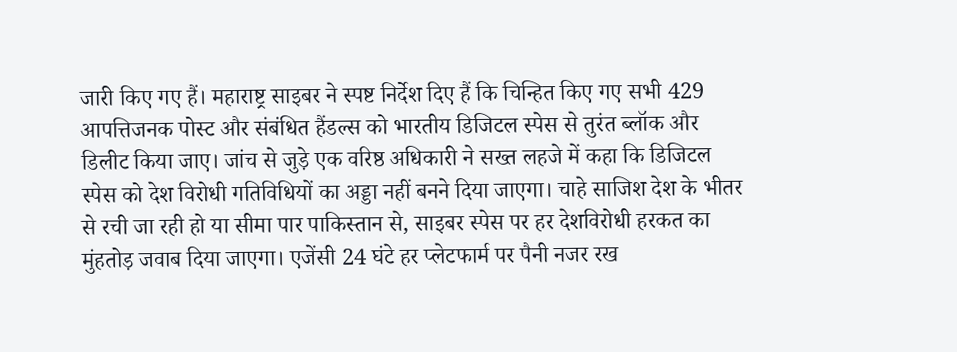जारी किए गए हैं। महाराष्ट्र साइबर ने स्पष्ट निर्देश दिए हैं कि चिन्हित किए गए सभी 429 आपत्तिजनक पोस्ट और संबंधित हैंडल्स को भारतीय डिजिटल स्पेस से तुरंत ब्लॉक और डिलीट किया जाए। जांच से जुड़े एक वरिष्ठ अधिकारी ने सख्त लहजे में कहा कि डिजिटल स्पेस को देश विरोधी गतिविधियों का अड्डा नहीं बनने दिया जाएगा। चाहे साजिश देश के भीतर से रची जा रही हो या सीमा पार पाकिस्तान से, साइबर स्पेस पर हर देशविरोधी हरकत का मुंहतोड़ जवाब दिया जाएगा। एजेंसी 24 घंटे हर प्लेटफार्म पर पैनी नजर रख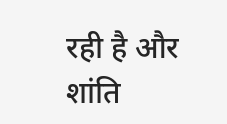रही है और शांति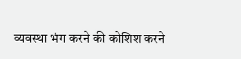व्यवस्था भंग करने की कोशिश करने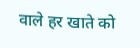वाले हर खाते को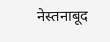नेस्तनाबूद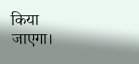किया जाएगा।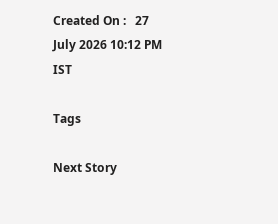Created On :   27 July 2026 10:12 PM IST

Tags

Next Story